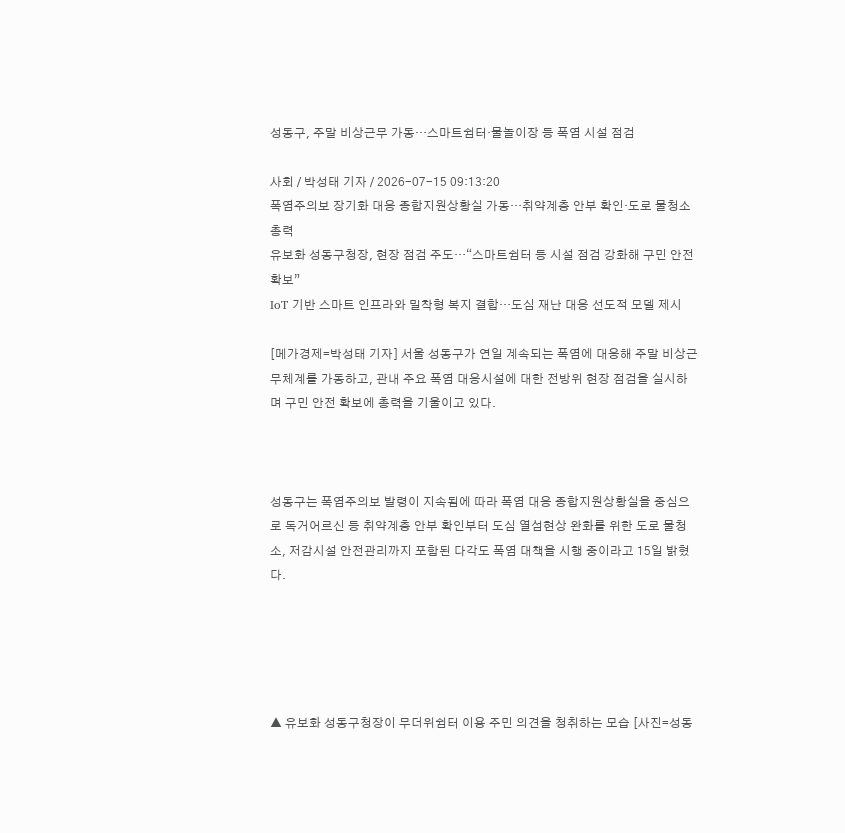성동구, 주말 비상근무 가동…스마트쉼터·물놀이장 등 폭염 시설 점검

사회 / 박성태 기자 / 2026-07-15 09:13:20
폭염주의보 장기화 대응 종합지원상황실 가동…취약계층 안부 확인·도로 물청소 총력
유보화 성동구청장, 현장 점검 주도…“스마트쉼터 등 시설 점검 강화해 구민 안전 확보”
IoT 기반 스마트 인프라와 밀착형 복지 결합…도심 재난 대응 선도적 모델 제시

[메가경제=박성태 기자] 서울 성동구가 연일 계속되는 폭염에 대응해 주말 비상근무체계를 가동하고, 관내 주요 폭염 대응시설에 대한 전방위 현장 점검을 실시하며 구민 안전 확보에 총력을 기울이고 있다.



성동구는 폭염주의보 발령이 지속됨에 따라 폭염 대응 종합지원상황실을 중심으로 독거어르신 등 취약계층 안부 확인부터 도심 열섬현상 완화를 위한 도로 물청소, 저감시설 안전관리까지 포함된 다각도 폭염 대책을 시행 중이라고 15일 밝혔다.





▲ 유보화 성동구청장이 무더위쉼터 이용 주민 의견을 청취하는 모습 [사진=성동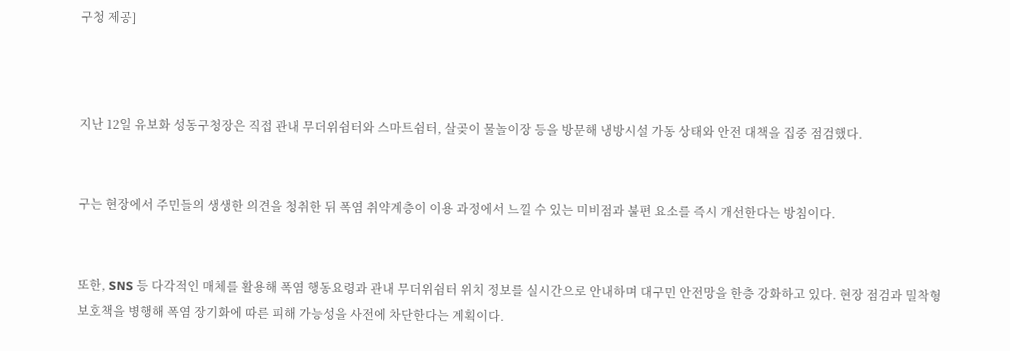구청 제공]



지난 12일 유보화 성동구청장은 직접 관내 무더위쉼터와 스마트쉼터, 살곶이 물놀이장 등을 방문해 냉방시설 가동 상태와 안전 대책을 집중 점검했다.


구는 현장에서 주민들의 생생한 의견을 청취한 뒤 폭염 취약계층이 이용 과정에서 느낄 수 있는 미비점과 불편 요소를 즉시 개선한다는 방침이다.


또한, SNS 등 다각적인 매체를 활용해 폭염 행동요령과 관내 무더위쉼터 위치 정보를 실시간으로 안내하며 대구민 안전망을 한층 강화하고 있다. 현장 점검과 밀착형 보호책을 병행해 폭염 장기화에 따른 피해 가능성을 사전에 차단한다는 계획이다.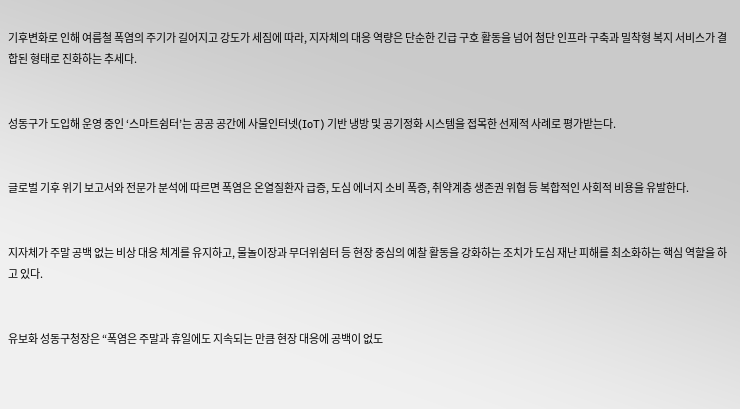기후변화로 인해 여름철 폭염의 주기가 길어지고 강도가 세짐에 따라, 지자체의 대응 역량은 단순한 긴급 구호 활동을 넘어 첨단 인프라 구축과 밀착형 복지 서비스가 결합된 형태로 진화하는 추세다.


성동구가 도입해 운영 중인 ‘스마트쉼터’는 공공 공간에 사물인터넷(IoT) 기반 냉방 및 공기정화 시스템을 접목한 선제적 사례로 평가받는다.


글로벌 기후 위기 보고서와 전문가 분석에 따르면 폭염은 온열질환자 급증, 도심 에너지 소비 폭증, 취약계층 생존권 위협 등 복합적인 사회적 비용을 유발한다.


지자체가 주말 공백 없는 비상 대응 체계를 유지하고, 물놀이장과 무더위쉼터 등 현장 중심의 예찰 활동을 강화하는 조치가 도심 재난 피해를 최소화하는 핵심 역할을 하고 있다.


유보화 성동구청장은 “폭염은 주말과 휴일에도 지속되는 만큼 현장 대응에 공백이 없도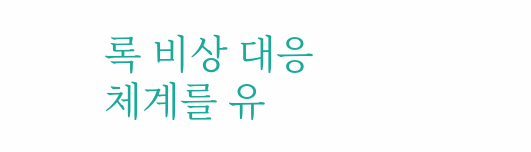록 비상 대응체계를 유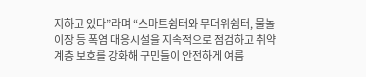지하고 있다”라며 “스마트쉼터와 무더위쉼터, 물놀이장 등 폭염 대응시설을 지속적으로 점검하고 취약계층 보호를 강화해 구민들이 안전하게 여름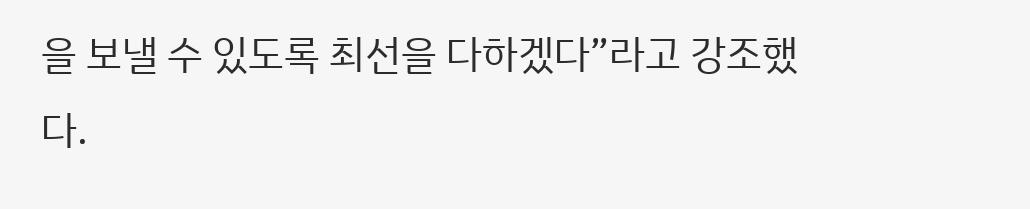을 보낼 수 있도록 최선을 다하겠다”라고 강조했다.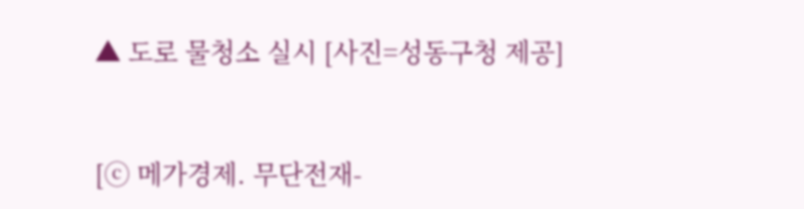▲ 도로 물청소 실시 [사진=성동구청 제공]



[ⓒ 메가경제. 무단전재-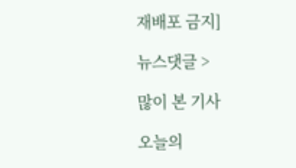재배포 금지]

뉴스댓글 >

많이 본 기사

오늘의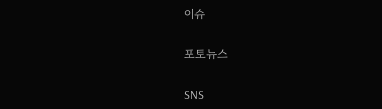이슈

포토뉴스

SNS